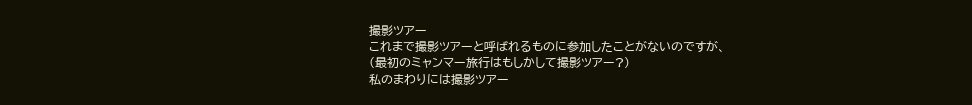撮影ツアー
これまで撮影ツアーと呼ばれるものに参加したことがないのですが、
(最初のミャンマー旅行はもしかして撮影ツアー?)
私のまわりには撮影ツアー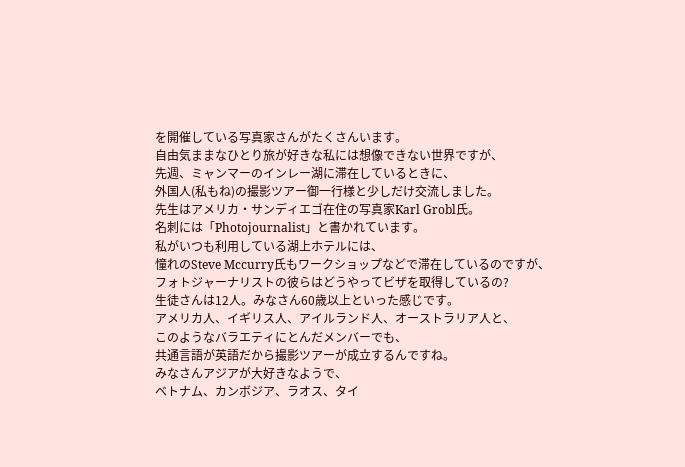を開催している写真家さんがたくさんいます。
自由気ままなひとり旅が好きな私には想像できない世界ですが、
先週、ミャンマーのインレー湖に滞在しているときに、
外国人(私もね)の撮影ツアー御一行様と少しだけ交流しました。
先生はアメリカ・サンディエゴ在住の写真家Karl Grobl氏。
名刺には「Photojournalist」と書かれています。
私がいつも利用している湖上ホテルには、
憧れのSteve Mccurry氏もワークショップなどで滞在しているのですが、
フォトジャーナリストの彼らはどうやってビザを取得しているの?
生徒さんは12人。みなさん60歳以上といった感じです。
アメリカ人、イギリス人、アイルランド人、オーストラリア人と、
このようなバラエティにとんだメンバーでも、
共通言語が英語だから撮影ツアーが成立するんですね。
みなさんアジアが大好きなようで、
ベトナム、カンボジア、ラオス、タイ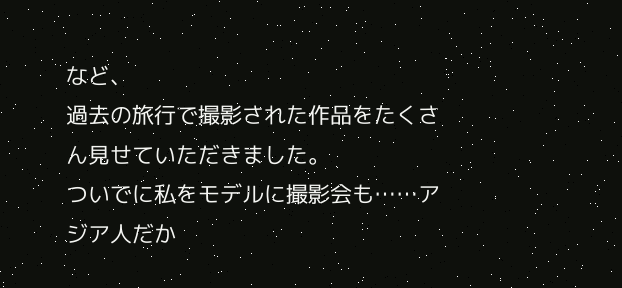など、
過去の旅行で撮影された作品をたくさん見せていただきました。
ついでに私をモデルに撮影会も……アジア人だか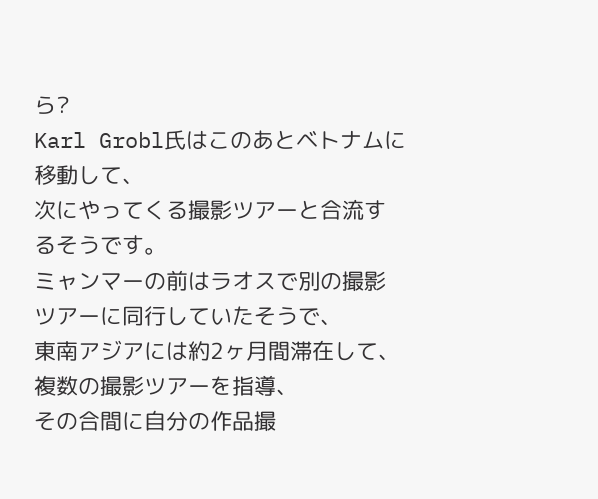ら?
Karl Grobl氏はこのあとベトナムに移動して、
次にやってくる撮影ツアーと合流するそうです。
ミャンマーの前はラオスで別の撮影ツアーに同行していたそうで、
東南アジアには約2ヶ月間滞在して、複数の撮影ツアーを指導、
その合間に自分の作品撮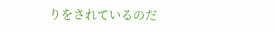りをされているのだ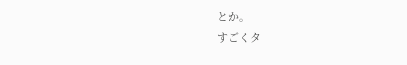とか。
すごくタ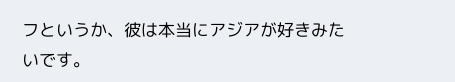フというか、彼は本当にアジアが好きみたいです。